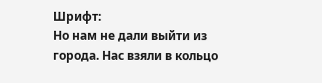Шрифт:
Но нам не дали выйти из города. Нас взяли в кольцо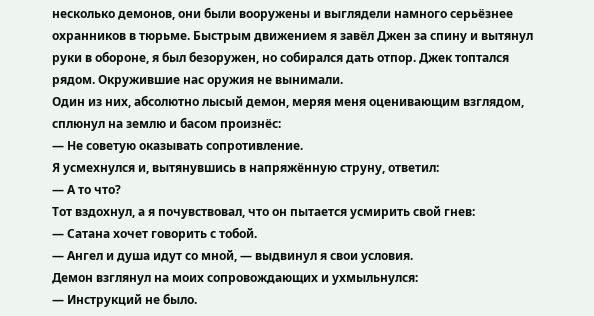несколько демонов, они были вооружены и выглядели намного серьёзнее охранников в тюрьме. Быстрым движением я завёл Джен за спину и вытянул руки в обороне, я был безоружен, но собирался дать отпор. Джек топтался рядом. Окружившие нас оружия не вынимали.
Один из них, абсолютно лысый демон, меряя меня оценивающим взглядом, сплюнул на землю и басом произнёс:
— Не советую оказывать сопротивление.
Я усмехнулся и, вытянувшись в напряжённую струну, ответил:
— А то что?
Тот вздохнул, а я почувствовал, что он пытается усмирить свой гнев:
— Сатана хочет говорить с тобой.
— Ангел и душа идут со мной, — выдвинул я свои условия.
Демон взглянул на моих сопровождающих и ухмыльнулся:
— Инструкций не было.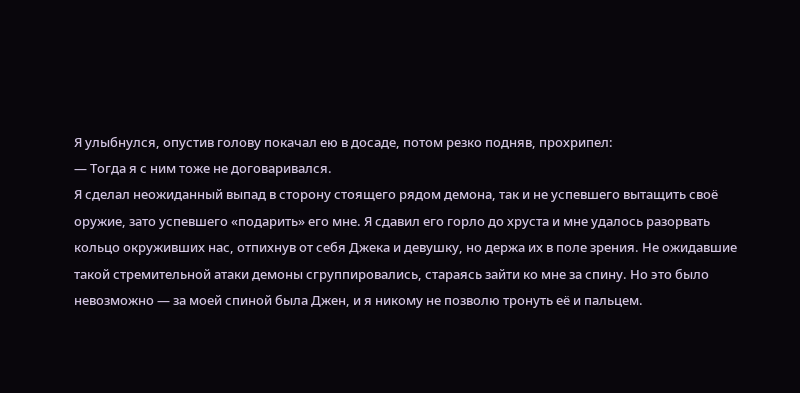Я улыбнулся, опустив голову покачал ею в досаде, потом резко подняв, прохрипел:
— Тогда я с ним тоже не договаривался.
Я сделал неожиданный выпад в сторону стоящего рядом демона, так и не успевшего вытащить своё оружие, зато успевшего «подарить» его мне. Я сдавил его горло до хруста и мне удалось разорвать кольцо окруживших нас, отпихнув от себя Джека и девушку, но держа их в поле зрения. Не ожидавшие такой стремительной атаки демоны сгруппировались, стараясь зайти ко мне за спину. Но это было невозможно — за моей спиной была Джен, и я никому не позволю тронуть её и пальцем.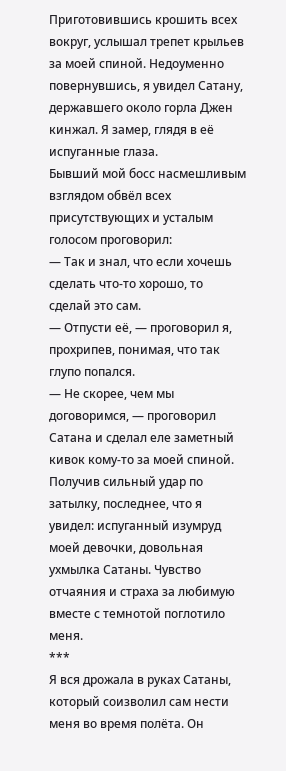Приготовившись крошить всех вокруг, услышал трепет крыльев за моей спиной. Недоуменно повернувшись, я увидел Сатану, державшего около горла Джен кинжал. Я замер, глядя в её испуганные глаза.
Бывший мой босс насмешливым взглядом обвёл всех присутствующих и усталым голосом проговорил:
— Так и знал, что если хочешь сделать что-то хорошо, то сделай это сам.
— Отпусти её, — проговорил я, прохрипев, понимая, что так глупо попался.
— Не скорее, чем мы договоримся, — проговорил Сатана и сделал еле заметный кивок кому-то за моей спиной.
Получив сильный удар по затылку, последнее, что я увидел: испуганный изумруд моей девочки, довольная ухмылка Сатаны. Чувство отчаяния и страха за любимую вместе с темнотой поглотило меня.
***
Я вся дрожала в руках Сатаны, который соизволил сам нести меня во время полёта. Он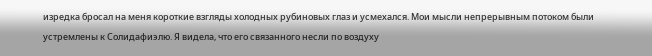изредка бросал на меня короткие взгляды холодных рубиновых глаз и усмехался. Мои мысли непрерывным потоком были устремлены к Солидафиэлю. Я видела, что его связанного несли по воздуху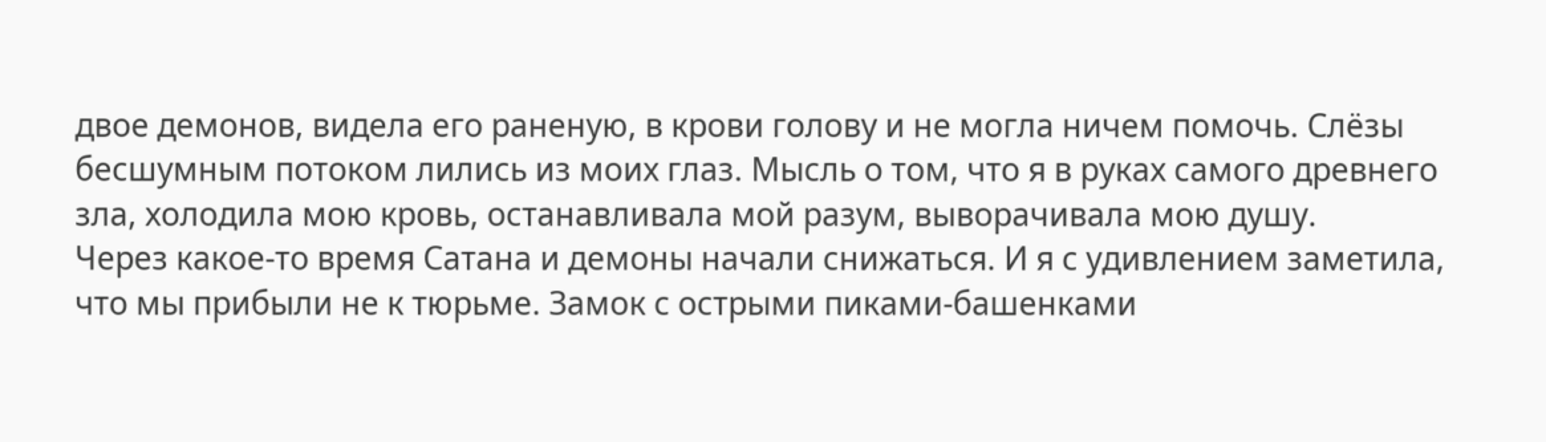двое демонов, видела его раненую, в крови голову и не могла ничем помочь. Слёзы бесшумным потоком лились из моих глаз. Мысль о том, что я в руках самого древнего зла, холодила мою кровь, останавливала мой разум, выворачивала мою душу.
Через какое-то время Сатана и демоны начали снижаться. И я с удивлением заметила, что мы прибыли не к тюрьме. Замок с острыми пиками-башенками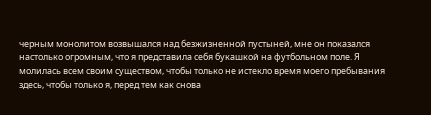черным монолитом возвышался над безжизненной пустыней, мне он показался настолько огромным, что я представила себя букашкой на футбольном поле. Я молилась всем своим существом, чтобы только не истекло время моего пребывания здесь, чтобы только я, перед тем как снова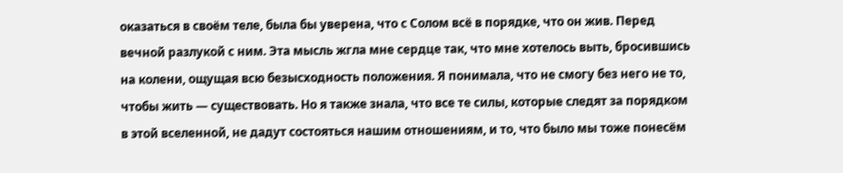оказаться в своём теле, была бы уверена, что с Солом всё в порядке, что он жив. Перед вечной разлукой с ним. Эта мысль жгла мне сердце так, что мне хотелось выть, бросившись на колени, ощущая всю безысходность положения. Я понимала, что не смогу без него не то, чтобы жить — существовать. Но я также знала, что все те силы, которые следят за порядком в этой вселенной, не дадут состояться нашим отношениям, и то, что было мы тоже понесём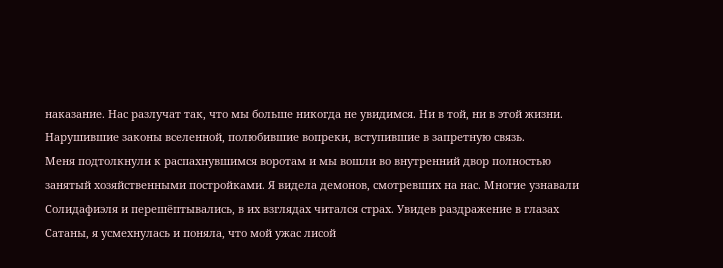наказание. Нас разлучат так, что мы больше никогда не увидимся. Ни в той, ни в этой жизни. Нарушившие законы вселенной, полюбившие вопреки, вступившие в запретную связь.
Меня подтолкнули к распахнувшимся воротам и мы вошли во внутренний двор полностью занятый хозяйственными постройками. Я видела демонов, смотревших на нас. Многие узнавали Солидафиэля и перешёптывались, в их взглядах читался страх. Увидев раздражение в глазах Сатаны, я усмехнулась и поняла, что мой ужас лисой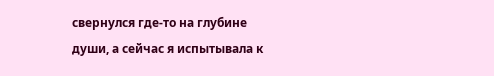свернулся где-то на глубине души, а сейчас я испытывала к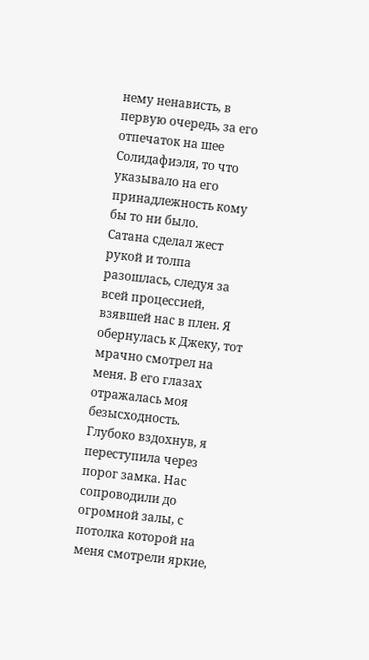нему ненависть, в первую очередь, за его отпечаток на шее Солидафиэля, то что указывало на его принадлежность кому бы то ни было.
Сатана сделал жест рукой и толпа разошлась, следуя за всей процессией, взявшей нас в плен. Я обернулась к Джеку, тот мрачно смотрел на меня. В его глазах отражалась моя безысходность.
Глубоко вздохнув, я переступила через порог замка. Нас сопроводили до огромной залы, с потолка которой на меня смотрели яркие,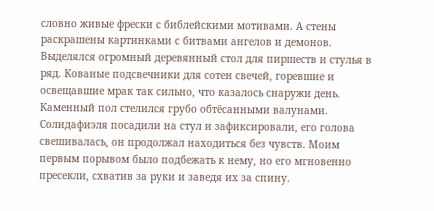словно живые фрески с библейскими мотивами. А стены раскрашены картинками с битвами ангелов и демонов. Выделялся огромный деревянный стол для пиршеств и стулья в ряд. Кованые подсвечники для сотен свечей, горевшие и освещавшие мрак так сильно, что казалось снаружи день. Каменный пол стелился грубо обтёсанными валунами.
Солидафиэля посадили на стул и зафиксировали, его голова свешивалась, он продолжал находиться без чувств. Моим первым порывом было подбежать к нему, но его мгновенно пресекли, схватив за руки и заведя их за спину.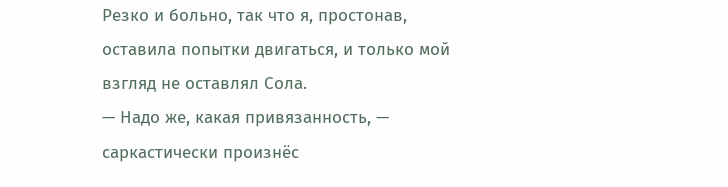Резко и больно, так что я, простонав, оставила попытки двигаться, и только мой взгляд не оставлял Сола.
— Надо же, какая привязанность, — саркастически произнёс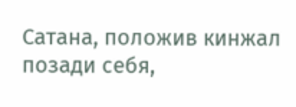Сатана, положив кинжал позади себя,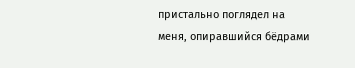пристально поглядел на меня, опиравшийся бёдрами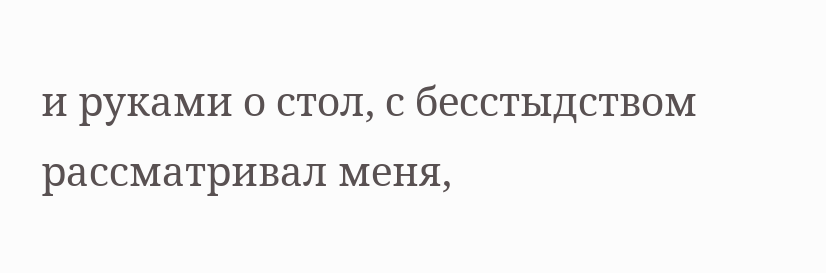и руками о стол, с бесстыдством рассматривал меня,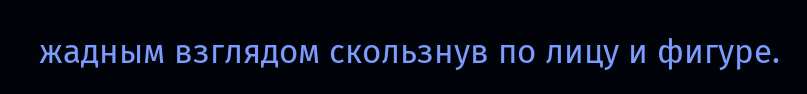жадным взглядом скользнув по лицу и фигуре.